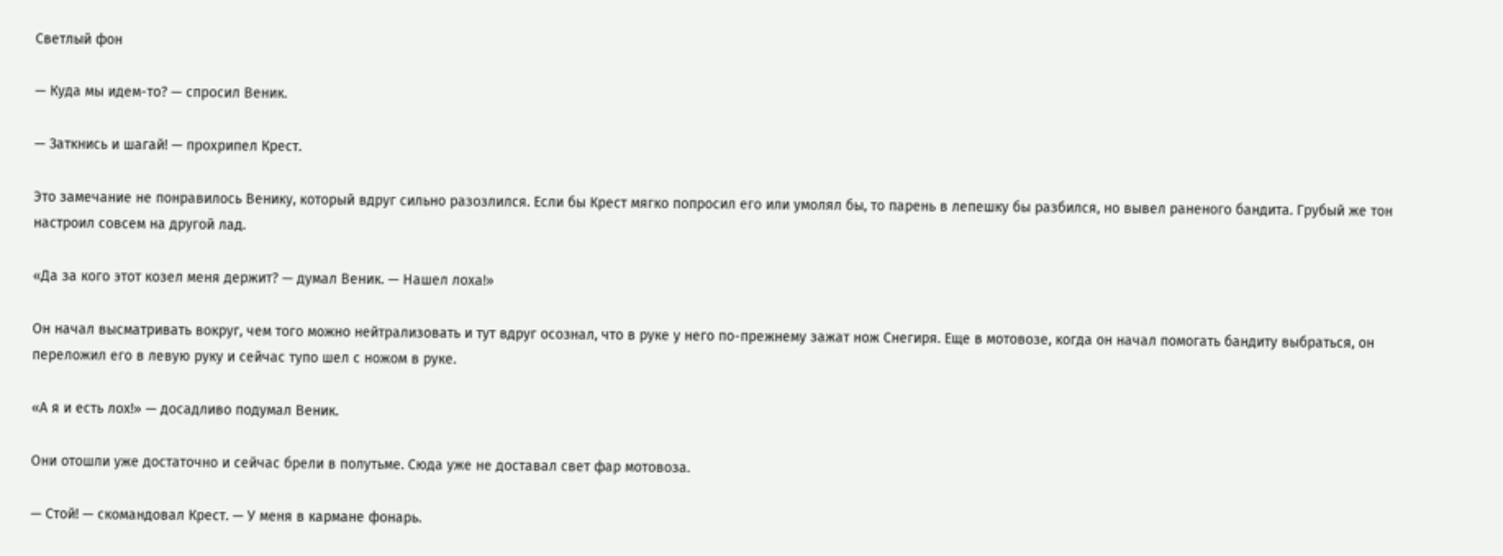Светлый фон

— Куда мы идем-то? — спросил Веник.

— Заткнись и шагай! — прохрипел Крест.

Это замечание не понравилось Венику, который вдруг сильно разозлился. Если бы Крест мягко попросил его или умолял бы, то парень в лепешку бы разбился, но вывел раненого бандита. Грубый же тон настроил совсем на другой лад.

«Да за кого этот козел меня держит? — думал Веник. — Нашел лоха!»

Он начал высматривать вокруг, чем того можно нейтрализовать и тут вдруг осознал, что в руке у него по-прежнему зажат нож Снегиря. Еще в мотовозе, когда он начал помогать бандиту выбраться, он переложил его в левую руку и сейчас тупо шел с ножом в руке.

«А я и есть лох!» — досадливо подумал Веник.

Они отошли уже достаточно и сейчас брели в полутьме. Сюда уже не доставал свет фар мотовоза.

— Стой! — скомандовал Крест. — У меня в кармане фонарь.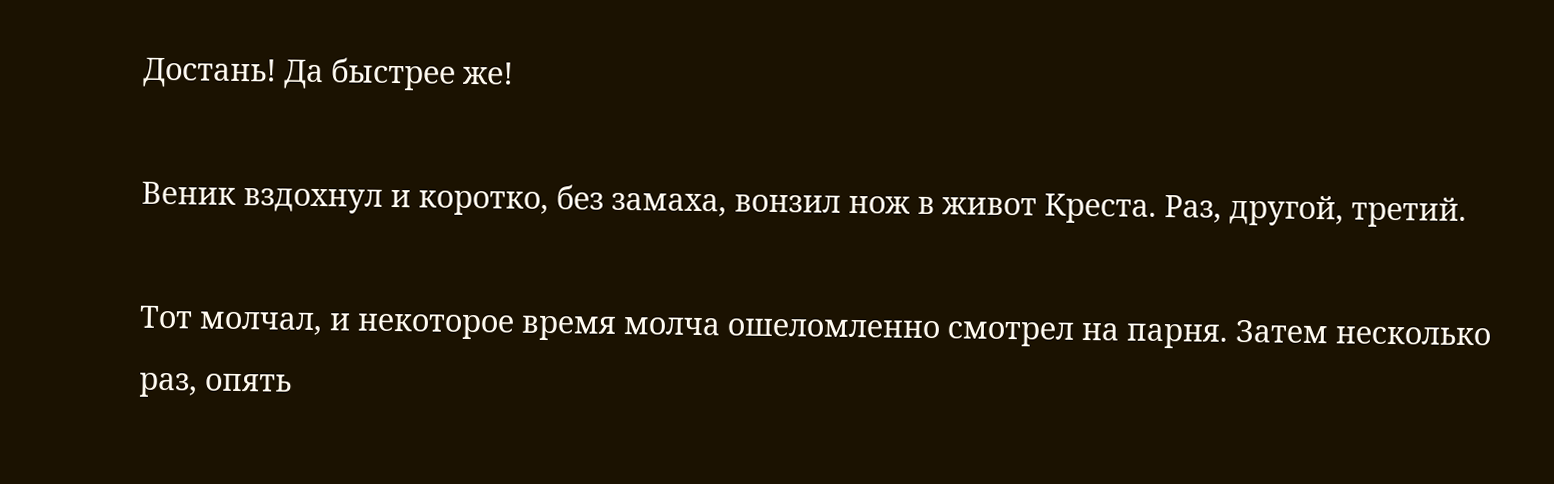Достань! Да быстрее же!

Веник вздохнул и коротко, без замаха, вонзил нож в живот Креста. Раз, другой, третий.

Тот молчал, и некоторое время молча ошеломленно смотрел на парня. Затем несколько раз, опять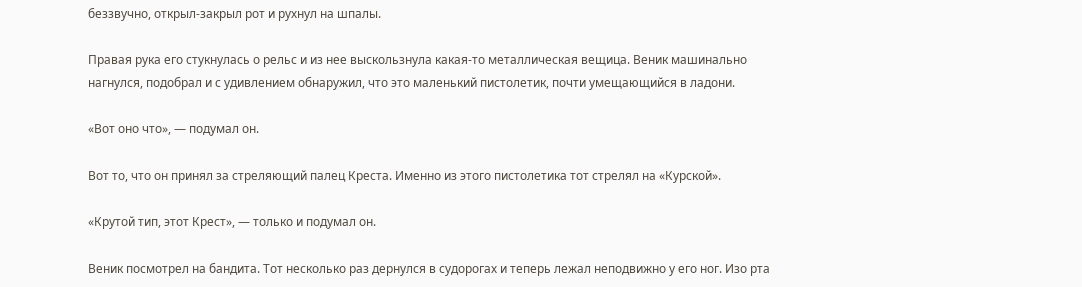беззвучно, открыл-закрыл рот и рухнул на шпалы.

Правая рука его стукнулась о рельс и из нее выскользнула какая-то металлическая вещица. Веник машинально нагнулся, подобрал и с удивлением обнаружил, что это маленький пистолетик, почти умещающийся в ладони.

«Вот оно что», — подумал он.

Вот то, что он принял за стреляющий палец Креста. Именно из этого пистолетика тот стрелял на «Курской».

«Крутой тип, этот Крест», — только и подумал он.

Веник посмотрел на бандита. Тот несколько раз дернулся в судорогах и теперь лежал неподвижно у его ног. Изо рта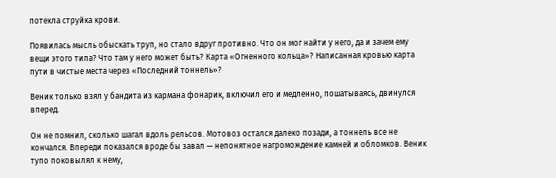потекла струйка крови.

Появилась мысль обыскать труп, но стало вдруг противно. Что он мог найти у него, да и зачем ему вещи этого типа? Что там у него может быть? Карта «Огненного кольца»? Написанная кровью карта пути в чистые места через «Последний тоннель»?

Веник только взял у бандита из кармана фонарик, включил его и медленно, пошатываясь, двинулся вперед.

Он не помнил, сколько шагал вдоль рельсов. Мотовоз остался далеко позади, а тоннель все не кончался. Впереди показался вроде бы завал — непонятное нагромождение камней и обломков. Веник тупо поковылял к нему,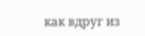как вдруг из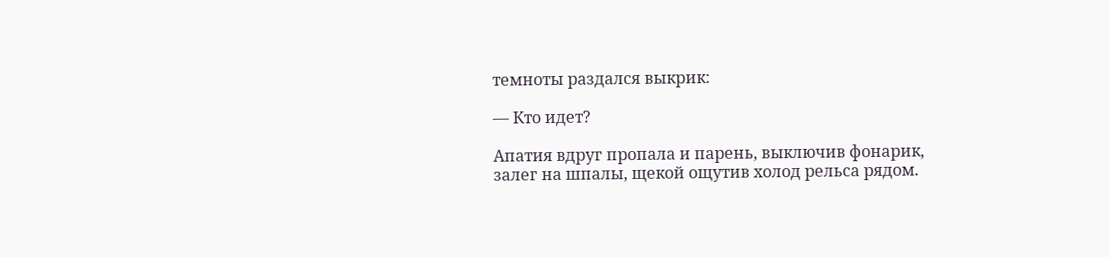темноты раздался выкрик:

— Кто идет?

Апатия вдруг пропала и парень, выключив фонарик, залег на шпалы, щекой ощутив холод рельса рядом.